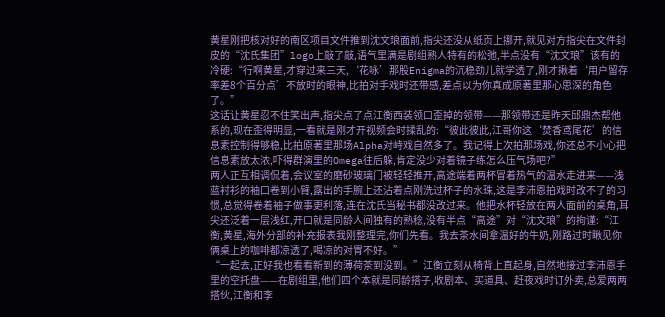黄星刚把核对好的南区项目文件推到沈文琅面前,指尖还没从纸页上挪开,就见对方指尖在文件封皮的“沈氏集团”logo上敲了敲,语气里满是剧组熟人特有的松弛,半点没有“沈文琅”该有的冷硬:“行啊黄星,才穿过来三天,‘花咏’那股Enigma的沉稳劲儿就学透了,刚才揪着‘用户留存率差8个百分点’不放时的眼神,比拍对手戏时还带感,差点以为你真成原著里那心思深的角色了。”
这话让黄星忍不住笑出声,指尖点了点江衡西装领口歪掉的领带——那领带还是昨天邱鼎杰帮他系的,现在歪得明显,一看就是刚才开视频会时揉乱的:“彼此彼此,江哥你这‘焚香鸢尾花’的信息素控制得够稳,比拍原著里那场Alpha对峙戏自然多了。我记得上次拍那场戏,你还总不小心把信息素放太浓,吓得群演里的Omega往后躲,肯定没少对着镜子练怎么压气场吧?”
两人正互相调侃着,会议室的磨砂玻璃门被轻轻推开,高途端着两杯冒着热气的温水走进来——浅蓝衬衫的袖口卷到小臂,露出的手腕上还沾着点刚洗过杯子的水珠,这是李沛恩拍戏时改不了的习惯,总觉得卷着袖子做事更利落,连在沈氏当秘书都没改过来。他把水杯轻放在两人面前的桌角,耳尖还泛着一层浅红,开口就是同龄人间独有的熟稔,没有半点“高途”对“沈文琅”的拘谨:“江衡,黄星,海外分部的补充报表我刚整理完,你们先看。我去茶水间拿温好的牛奶,刚路过时瞅见你俩桌上的咖啡都凉透了,喝凉的对胃不好。”
“一起去,正好我也看看新到的薄荷茶到没到。”江衡立刻从椅背上直起身,自然地接过李沛恩手里的空托盘——在剧组里,他们四个本就是同龄搭子,收剧本、买道具、赶夜戏时订外卖,总爱两两搭伙,江衡和李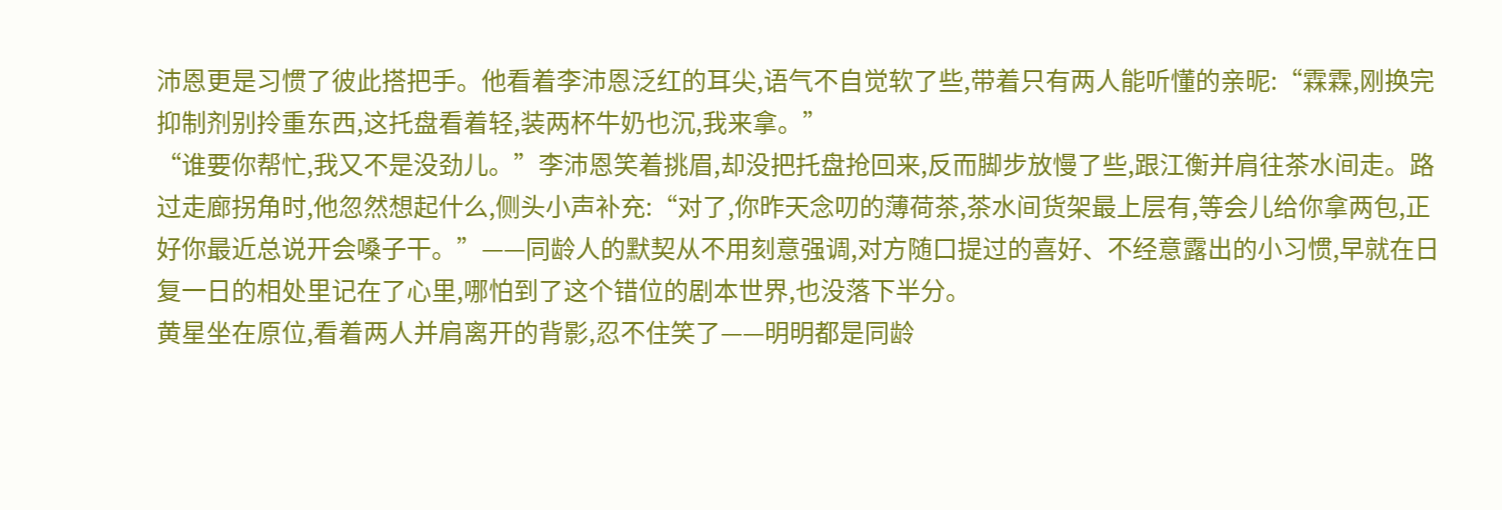沛恩更是习惯了彼此搭把手。他看着李沛恩泛红的耳尖,语气不自觉软了些,带着只有两人能听懂的亲昵:“霖霖,刚换完抑制剂别拎重东西,这托盘看着轻,装两杯牛奶也沉,我来拿。”
“谁要你帮忙,我又不是没劲儿。”李沛恩笑着挑眉,却没把托盘抢回来,反而脚步放慢了些,跟江衡并肩往茶水间走。路过走廊拐角时,他忽然想起什么,侧头小声补充:“对了,你昨天念叨的薄荷茶,茶水间货架最上层有,等会儿给你拿两包,正好你最近总说开会嗓子干。”——同龄人的默契从不用刻意强调,对方随口提过的喜好、不经意露出的小习惯,早就在日复一日的相处里记在了心里,哪怕到了这个错位的剧本世界,也没落下半分。
黄星坐在原位,看着两人并肩离开的背影,忍不住笑了——明明都是同龄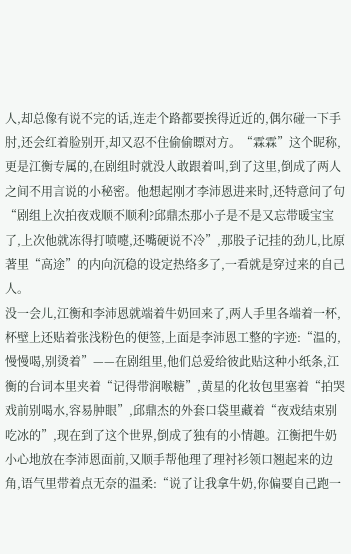人,却总像有说不完的话,连走个路都要挨得近近的,偶尔碰一下手肘,还会红着脸别开,却又忍不住偷偷瞟对方。“霖霖”这个昵称,更是江衡专属的,在剧组时就没人敢跟着叫,到了这里,倒成了两人之间不用言说的小秘密。他想起刚才李沛恩进来时,还特意问了句“剧组上次拍夜戏顺不顺利?邱鼎杰那小子是不是又忘带暖宝宝了,上次他就冻得打喷嚏,还嘴硬说不冷”,那股子记挂的劲儿,比原著里“高途”的内向沉稳的设定热络多了,一看就是穿过来的自己人。
没一会儿,江衡和李沛恩就端着牛奶回来了,两人手里各端着一杯,杯壁上还贴着张浅粉色的便签,上面是李沛恩工整的字迹:“温的,慢慢喝,别烫着”——在剧组里,他们总爱给彼此贴这种小纸条,江衡的台词本里夹着“记得带润喉糖”,黄星的化妆包里塞着“拍哭戏前别喝水,容易肿眼”,邱鼎杰的外套口袋里藏着“夜戏结束别吃冰的”,现在到了这个世界,倒成了独有的小情趣。江衡把牛奶小心地放在李沛恩面前,又顺手帮他理了理衬衫领口翘起来的边角,语气里带着点无奈的温柔:“说了让我拿牛奶,你偏要自己跑一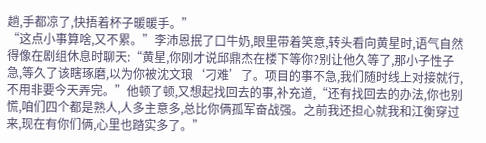趟,手都凉了,快捂着杯子暖暖手。”
“这点小事算啥,又不累。”李沛恩抿了口牛奶,眼里带着笑意,转头看向黄星时,语气自然得像在剧组休息时聊天:“黄星,你刚才说邱鼎杰在楼下等你?别让他久等了,那小子性子急,等久了该瞎琢磨,以为你被沈文琅‘刁难’了。项目的事不急,我们随时线上对接就行,不用非要今天弄完。”他顿了顿,又想起找回去的事,补充道,“还有找回去的办法,你也别慌,咱们四个都是熟人,人多主意多,总比你俩孤军奋战强。之前我还担心就我和江衡穿过来,现在有你们俩,心里也踏实多了。”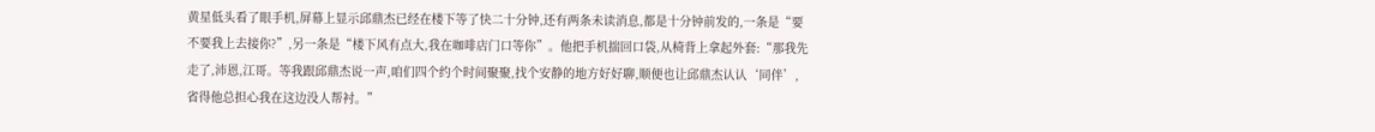黄星低头看了眼手机,屏幕上显示邱鼎杰已经在楼下等了快二十分钟,还有两条未读消息,都是十分钟前发的,一条是“要不要我上去接你?”,另一条是“楼下风有点大,我在咖啡店门口等你”。他把手机揣回口袋,从椅背上拿起外套:“那我先走了,沛恩,江哥。等我跟邱鼎杰说一声,咱们四个约个时间聚聚,找个安静的地方好好聊,顺便也让邱鼎杰认认‘同伴’,省得他总担心我在这边没人帮衬。”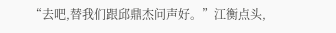“去吧,替我们跟邱鼎杰问声好。”江衡点头,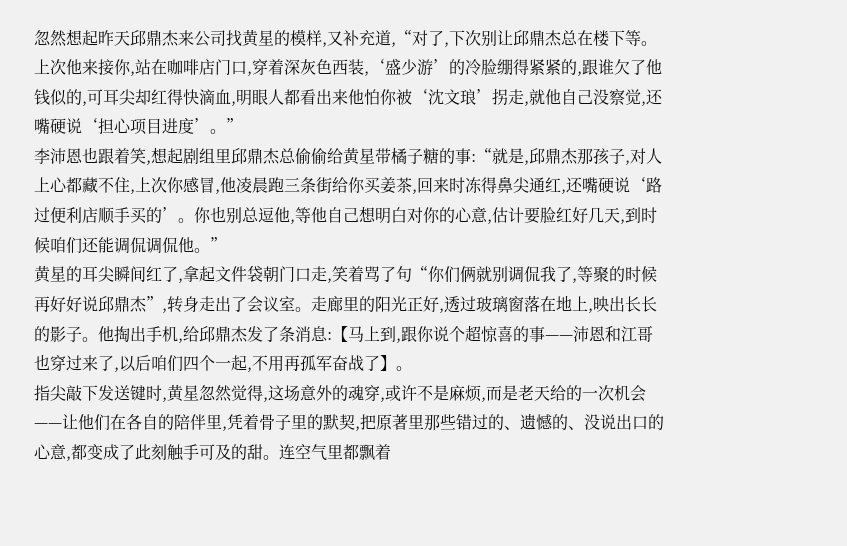忽然想起昨天邱鼎杰来公司找黄星的模样,又补充道,“对了,下次别让邱鼎杰总在楼下等。上次他来接你,站在咖啡店门口,穿着深灰色西装,‘盛少游’的冷脸绷得紧紧的,跟谁欠了他钱似的,可耳尖却红得快滴血,明眼人都看出来他怕你被‘沈文琅’拐走,就他自己没察觉,还嘴硬说‘担心项目进度’。”
李沛恩也跟着笑,想起剧组里邱鼎杰总偷偷给黄星带橘子糖的事:“就是,邱鼎杰那孩子,对人上心都藏不住,上次你感冒,他凌晨跑三条街给你买姜茶,回来时冻得鼻尖通红,还嘴硬说‘路过便利店顺手买的’。你也别总逗他,等他自己想明白对你的心意,估计要脸红好几天,到时候咱们还能调侃调侃他。”
黄星的耳尖瞬间红了,拿起文件袋朝门口走,笑着骂了句“你们俩就别调侃我了,等聚的时候再好好说邱鼎杰”,转身走出了会议室。走廊里的阳光正好,透过玻璃窗落在地上,映出长长的影子。他掏出手机,给邱鼎杰发了条消息:【马上到,跟你说个超惊喜的事——沛恩和江哥也穿过来了,以后咱们四个一起,不用再孤军奋战了】。
指尖敲下发送键时,黄星忽然觉得,这场意外的魂穿,或许不是麻烦,而是老天给的一次机会——让他们在各自的陪伴里,凭着骨子里的默契,把原著里那些错过的、遗憾的、没说出口的心意,都变成了此刻触手可及的甜。连空气里都飘着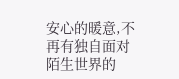安心的暖意,不再有独自面对陌生世界的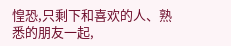惶恐,只剩下和喜欢的人、熟悉的朋友一起,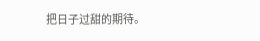把日子过甜的期待。